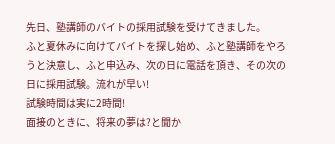先日、塾講師のバイトの採用試験を受けてきました。
ふと夏休みに向けてバイトを探し始め、ふと塾講師をやろうと決意し、ふと申込み、次の日に電話を頂き、その次の日に採用試験。流れが早い!
試験時間は実に2時間!
面接のときに、将来の夢は?と聞か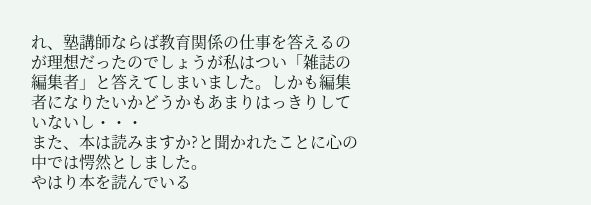れ、塾講師ならば教育関係の仕事を答えるのが理想だったのでしょうが私はつい「雑誌の編集者」と答えてしまいました。しかも編集者になりたいかどうかもあまりはっきりしていないし・・・
また、本は読みますか?と聞かれたことに心の中では愕然としました。
やはり本を読んでいる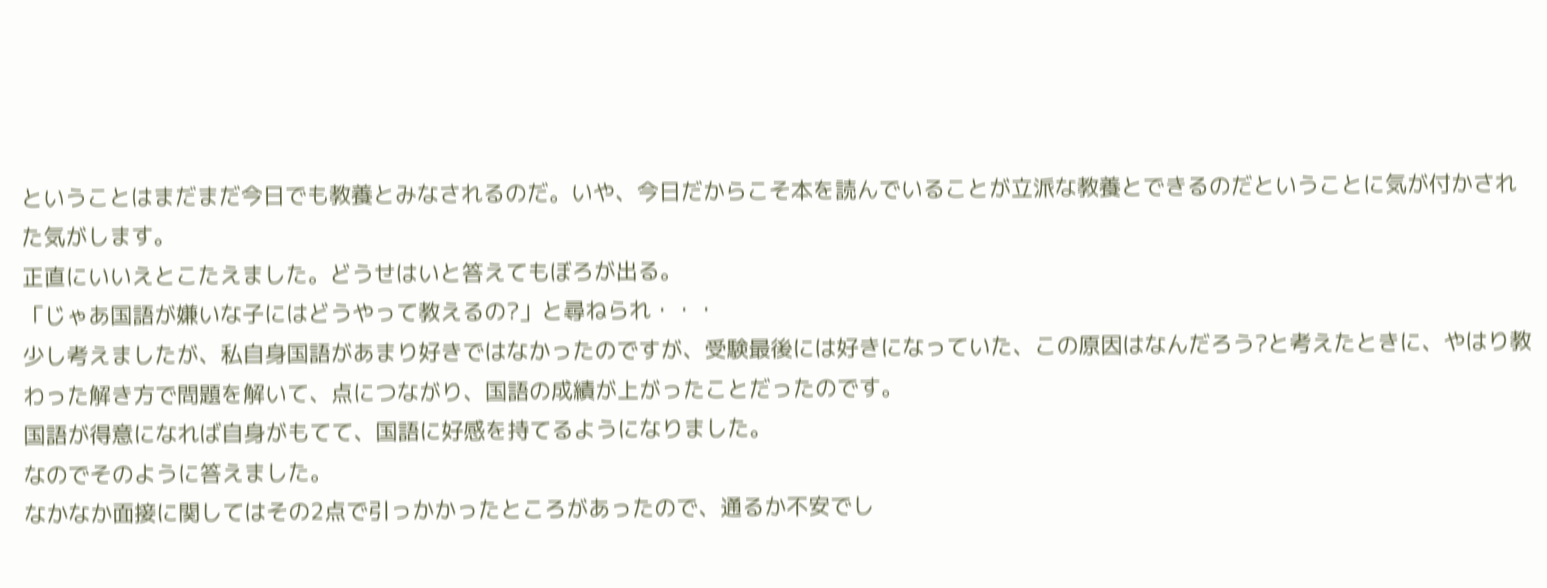ということはまだまだ今日でも教養とみなされるのだ。いや、今日だからこそ本を読んでいることが立派な教養とできるのだということに気が付かされた気がします。
正直にいいえとこたえました。どうせはいと答えてもぼろが出る。
「じゃあ国語が嫌いな子にはどうやって教えるの?」と尋ねられ・・・
少し考えましたが、私自身国語があまり好きではなかったのですが、受験最後には好きになっていた、この原因はなんだろう?と考えたときに、やはり教わった解き方で問題を解いて、点につながり、国語の成績が上がったことだったのです。
国語が得意になれば自身がもてて、国語に好感を持てるようになりました。
なのでそのように答えました。
なかなか面接に関してはその2点で引っかかったところがあったので、通るか不安でし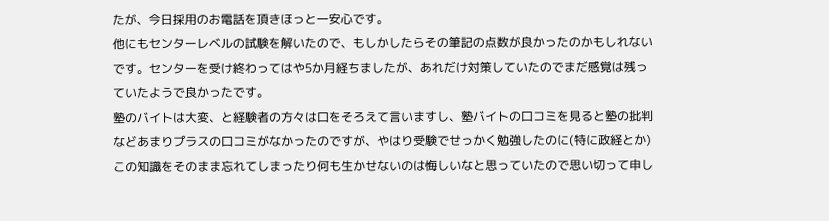たが、今日採用のお電話を頂きほっと一安心です。
他にもセンターレベルの試験を解いたので、もしかしたらその筆記の点数が良かったのかもしれないです。センターを受け終わってはや5か月経ちましたが、あれだけ対策していたのでまだ感覚は残っていたようで良かったです。
塾のバイトは大変、と経験者の方々は口をそろえて言いますし、塾バイトの口コミを見ると塾の批判などあまりプラスの口コミがなかったのですが、やはり受験でせっかく勉強したのに(特に政経とか)この知識をそのまま忘れてしまったり何も生かせないのは悔しいなと思っていたので思い切って申し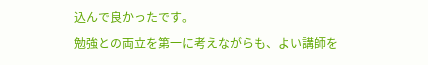込んで良かったです。
勉強との両立を第一に考えながらも、よい講師を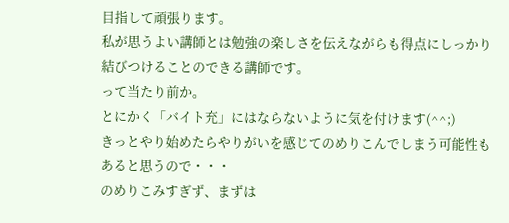目指して頑張ります。
私が思うよい講師とは勉強の楽しさを伝えながらも得点にしっかり結びつけることのできる講師です。
って当たり前か。
とにかく「バイト充」にはならないように気を付けます(^^;)
きっとやり始めたらやりがいを感じてのめりこんでしまう可能性もあると思うので・・・
のめりこみすぎず、まずは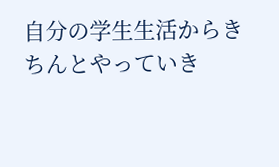自分の学生生活からきちんとやっていき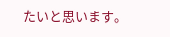たいと思います。